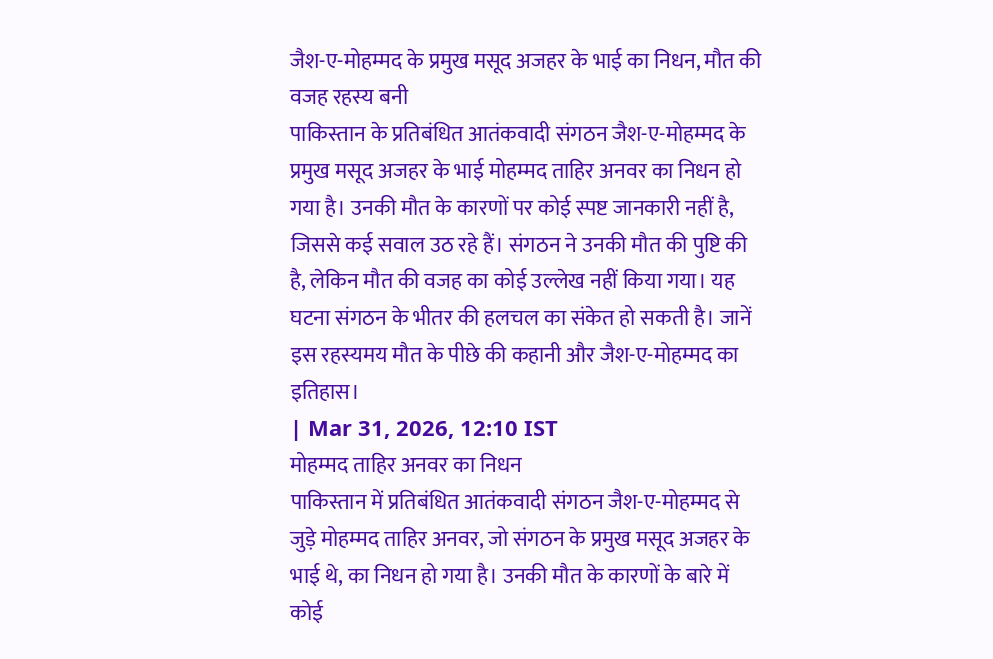जैश-ए-मोहम्मद के प्रमुख मसूद अजहर के भाई का निधन, मौत की वजह रहस्य बनी
पाकिस्तान के प्रतिबंधित आतंकवादी संगठन जैश-ए-मोहम्मद के प्रमुख मसूद अजहर के भाई मोहम्मद ताहिर अनवर का निधन हो गया है। उनकी मौत के कारणों पर कोई स्पष्ट जानकारी नहीं है, जिससे कई सवाल उठ रहे हैं। संगठन ने उनकी मौत की पुष्टि की है, लेकिन मौत की वजह का कोई उल्लेख नहीं किया गया। यह घटना संगठन के भीतर की हलचल का संकेत हो सकती है। जानें इस रहस्यमय मौत के पीछे की कहानी और जैश-ए-मोहम्मद का इतिहास।
| Mar 31, 2026, 12:10 IST
मोहम्मद ताहिर अनवर का निधन
पाकिस्तान में प्रतिबंधित आतंकवादी संगठन जैश-ए-मोहम्मद से जुड़े मोहम्मद ताहिर अनवर, जो संगठन के प्रमुख मसूद अजहर के भाई थे, का निधन हो गया है। उनकी मौत के कारणों के बारे में कोई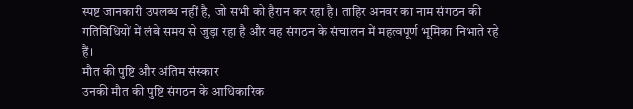स्पष्ट जानकारी उपलब्ध नहीं है, जो सभी को हैरान कर रहा है। ताहिर अनवर का नाम संगठन की गतिविधियों में लंबे समय से जुड़ा रहा है और वह संगठन के संचालन में महत्वपूर्ण भूमिका निभाते रहे हैं।
मौत की पुष्टि और अंतिम संस्कार
उनकी मौत की पुष्टि संगठन के आधिकारिक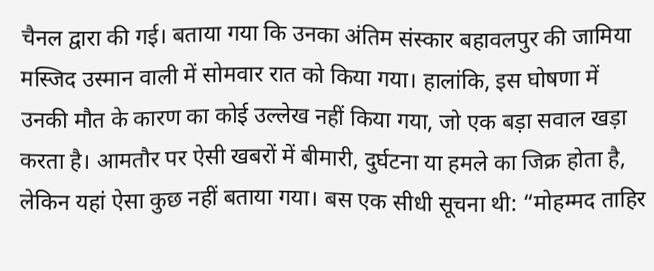चैनल द्वारा की गई। बताया गया कि उनका अंतिम संस्कार बहावलपुर की जामिया मस्जिद उस्मान वाली में सोमवार रात को किया गया। हालांकि, इस घोषणा में उनकी मौत के कारण का कोई उल्लेख नहीं किया गया, जो एक बड़ा सवाल खड़ा करता है। आमतौर पर ऐसी खबरों में बीमारी, दुर्घटना या हमले का जिक्र होता है, लेकिन यहां ऐसा कुछ नहीं बताया गया। बस एक सीधी सूचना थी: “मोहम्मद ताहिर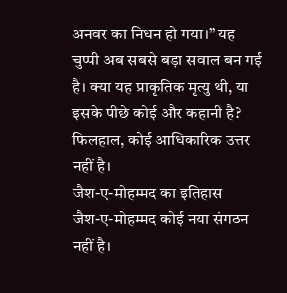अनवर का निधन हो गया।” यह चुप्पी अब सबसे बड़ा सवाल बन गई है। क्या यह प्राकृतिक मृत्यु थी, या इसके पीछे कोई और कहानी है? फिलहाल, कोई आधिकारिक उत्तर नहीं है।
जैश-ए-मोहम्मद का इतिहास
जैश-ए-मोहम्मद कोई नया संगठन नहीं है।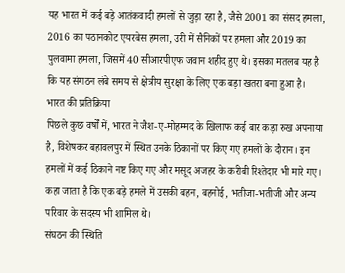यह भारत में कई बड़े आतंकवादी हमलों से जुड़ा रहा है, जैसे 2001 का संसद हमला, 2016 का पठानकोट एयरबेस हमला, उरी में सैनिकों पर हमला और 2019 का पुलवामा हमला, जिसमें 40 सीआरपीएफ जवान शहीद हुए थे। इसका मतलब यह है कि यह संगठन लंबे समय से क्षेत्रीय सुरक्षा के लिए एक बड़ा खतरा बना हुआ है।
भारत की प्रतिक्रिया
पिछले कुछ वर्षों में, भारत ने जैश-ए-मोहम्मद के खिलाफ कई बार कड़ा रुख अपनाया है, विशेषकर बहावलपुर में स्थित उनके ठिकानों पर किए गए हमलों के दौरान। इन हमलों में कई ठिकाने नष्ट किए गए और मसूद अजहर के करीबी रिश्तेदार भी मारे गए। कहा जाता है कि एक बड़े हमले में उसकी बहन, बहनोई, भतीजा-भतीजी और अन्य परिवार के सदस्य भी शामिल थे।
संघठन की स्थिति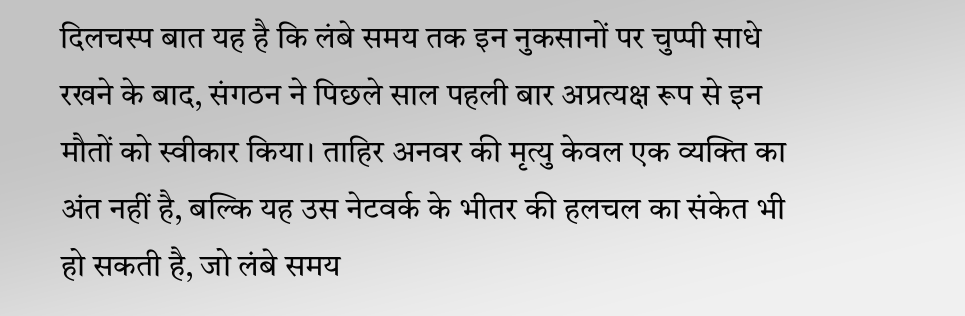दिलचस्प बात यह है कि लंबे समय तक इन नुकसानों पर चुप्पी साधे रखने के बाद, संगठन ने पिछले साल पहली बार अप्रत्यक्ष रूप से इन मौतों को स्वीकार किया। ताहिर अनवर की मृत्यु केवल एक व्यक्ति का अंत नहीं है, बल्कि यह उस नेटवर्क के भीतर की हलचल का संकेत भी हो सकती है, जो लंबे समय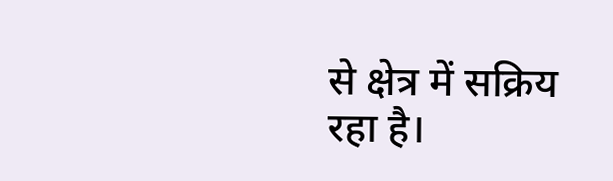से क्षेत्र में सक्रिय रहा है।